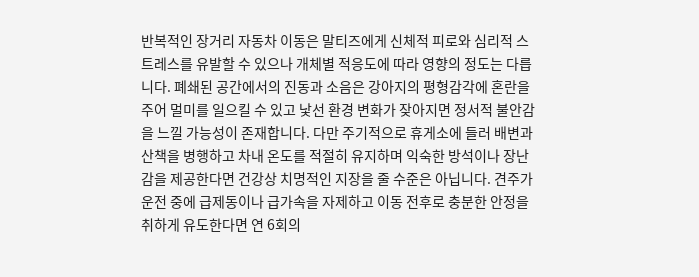반복적인 장거리 자동차 이동은 말티즈에게 신체적 피로와 심리적 스트레스를 유발할 수 있으나 개체별 적응도에 따라 영향의 정도는 다릅니다. 폐쇄된 공간에서의 진동과 소음은 강아지의 평형감각에 혼란을 주어 멀미를 일으킬 수 있고 낯선 환경 변화가 잦아지면 정서적 불안감을 느낄 가능성이 존재합니다. 다만 주기적으로 휴게소에 들러 배변과 산책을 병행하고 차내 온도를 적절히 유지하며 익숙한 방석이나 장난감을 제공한다면 건강상 치명적인 지장을 줄 수준은 아닙니다. 견주가 운전 중에 급제동이나 급가속을 자제하고 이동 전후로 충분한 안정을 취하게 유도한다면 연 6회의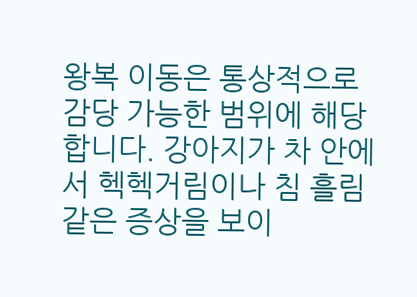왕복 이동은 통상적으로 감당 가능한 범위에 해당합니다. 강아지가 차 안에서 헥헥거림이나 침 흘림 같은 증상을 보이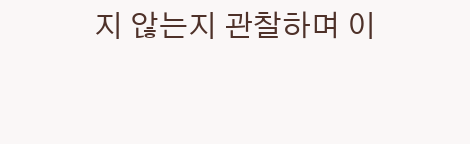지 않는지 관찰하며 이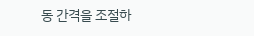동 간격을 조절하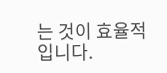는 것이 효율적입니다.